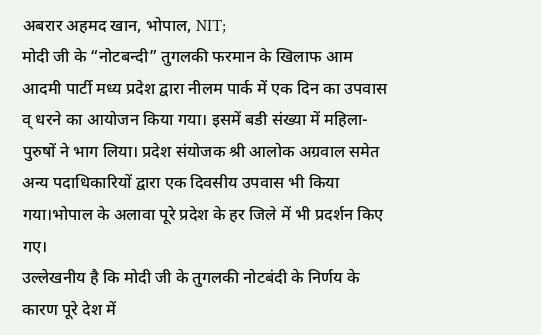अबरार अहमद खान, भोपाल, NIT;
मोदी जी के “नोटबन्दी” तुगलकी फरमान के खिलाफ आम आदमी पार्टी मध्य प्रदेश द्वारा नीलम पार्क में एक दिन का उपवास व् धरने का आयोजन किया गया। इसमें बडी संख्या में महिला-पुरुषों ने भाग लिया। प्रदेश संयोजक श्री आलोक अग्रवाल समेत अन्य पदाधिकारियों द्वारा एक दिवसीय उपवास भी किया गया।भोपाल के अलावा पूरे प्रदेश के हर जिले में भी प्रदर्शन किए गए।
उल्लेखनीय है कि मोदी जी के तुगलकी नोटबंदी के निर्णय के कारण पूरे देश में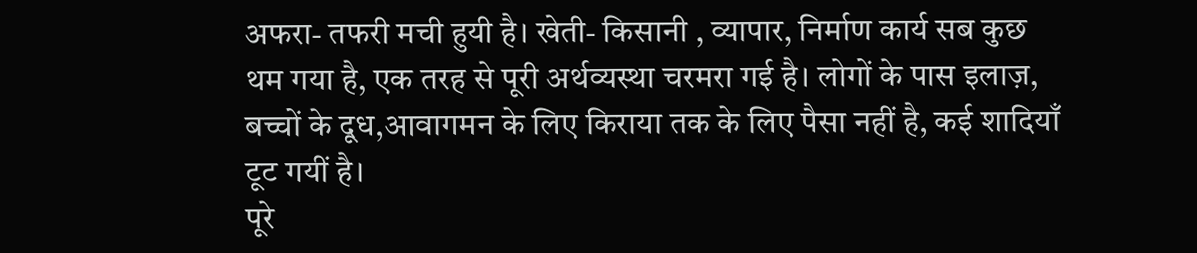अफरा- तफरी मची हुयी है। खेती- किसानी , व्यापार, निर्माण कार्य सब कुछ थम गया है, एक तरह से पूरी अर्थव्यस्था चरमरा गई है। लोगों के पास इलाज़, बच्चों के दूध,आवागमन के लिए किराया तक के लिए पैसा नहीं है, कई शादियाँ टूट गयीं है।
पूरे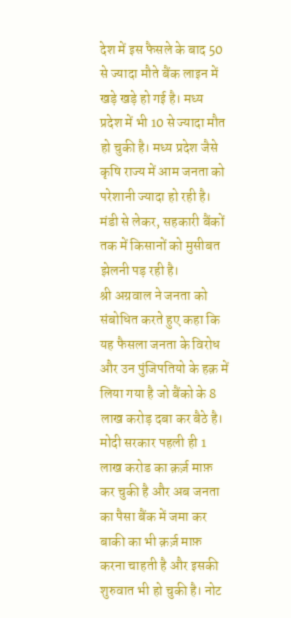देश में इस फैसले के बाद 50 से ज्यादा मौते बैंक लाइन में खड़े खड़े हो गई है। मध्य प्रदेश में भी 10 से ज्यादा मौत हो चुकी है। मध्य प्रदेश जैसे कृषि राज्य में आम जनता को परेशानी ज्यादा हो रही है। मंडी से लेकर, सहकारी बैंकों तक में किसानों को मुसीबत झेलनी पड़ रही है।
श्री अग्रवाल ने जनता को संबोधित करते हुए कहा कि यह फैसला जनता के विरोध और उन पुंजिपतियो के हक़ में लिया गया है जो बैंको के 8 लाख करोड़ दबा कर बैठे है। मोदी सरकार पहली ही 1 लाख करोड का क़र्ज़ माफ़ कर चुकी है और अब जनता का पैसा बैंक में जमा कर बाकी का भी क़र्ज़ माफ़ करना चाहती है और इसकी शुरुवात भी हो चुकी है। नोट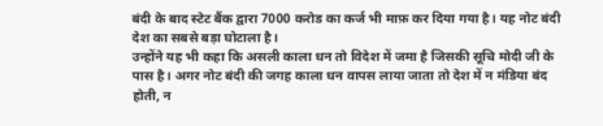बंदी के बाद स्टेट बैंक द्वारा 7000 करोड का कर्ज भी माफ़ कर दिया गया है। यह नोट बंदी देश का सबसे बड़ा घोटाला है।
उन्होंने यह भी कहा कि असली काला धन तो विदेश में जमा है जिसकी सूचि मोदी जी के पास है। अगर नोट बंदी की जगह काला धन वापस लाया जाता तो देश में न मंडिया बंद होती, न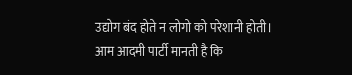उद्योग बंद होते न लोगो को परेशानी होती।
आम आदमी पार्टी मानती है कि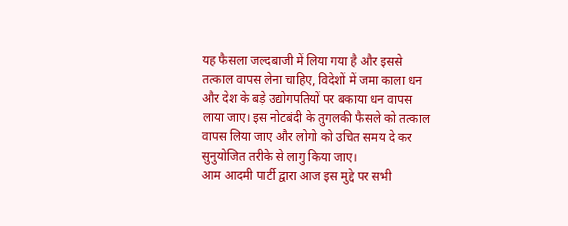यह फैसला जल्दबाजी में लिया गया है और इससे तत्काल वापस लेना चाहिए, विदेशों में जमा काला धन और देश के बड़े उद्योगपतियों पर बकाया धन वापस लाया जाए। इस नोटबंदी के तुगलकी फैसले को तत्काल वापस लिया जाए और लोगो को उचित समय दे कर सुनुयोजित तरीके से लागु किया जाए।
आम आदमी पार्टी द्वारा आज इस मुद्दे पर सभी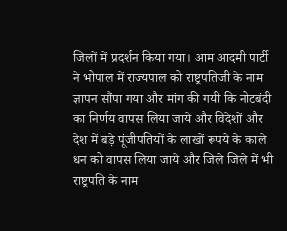जिलों में प्रदर्शन किया गया। आम आदमी पार्टी ने भोपाल में राज्यपाल को राष्ट्रपतिजी के नाम ज्ञापन सौंपा गया और मांग की गयी कि नोटबंदी का निर्णय वापस लिया जाये और विदेशों और देश में बड़े पूंजीपतियों के लाखों रूपये के काले धन को वापस लिया जाये और जिले जिले में भी राष्ट्रपति के नाम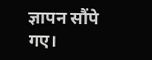ज्ञापन सौंपे गए।